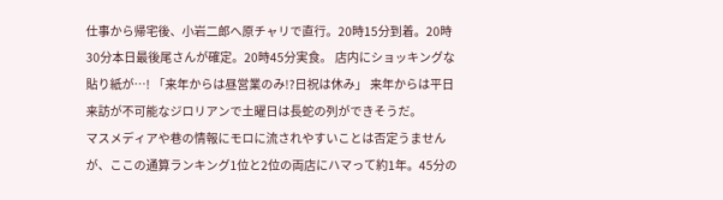仕事から帰宅後、小岩二郎へ原チャリで直行。20時15分到着。20時30分本日最後尾さんが確定。20時45分実食。 店内にショッキングな貼り紙が…! 「来年からは昼営業のみ!?日祝は休み」 来年からは平日来訪が不可能なジロリアンで土曜日は長蛇の列ができそうだ。
マスメディアや巷の情報にモロに流されやすいことは否定うませんが、ここの通算ランキング1位と2位の両店にハマって約1年。45分の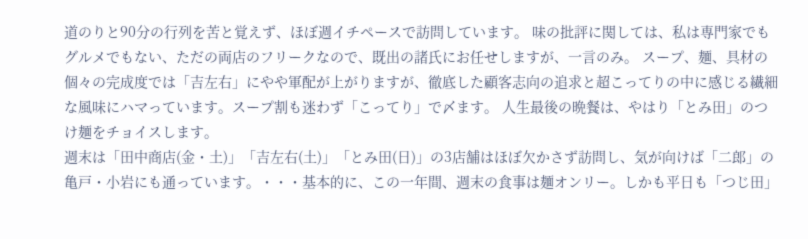道のりと90分の行列を苦と覚えず、ほぼ週イチペースで訪問しています。 味の批評に関しては、私は専門家でもグルメでもない、ただの両店のフリークなので、既出の諸氏にお任せしますが、一言のみ。 スープ、麺、具材の個々の完成度では「吉左右」にやや軍配が上がりますが、徹底した顧客志向の追求と超こってりの中に感じる繊細な風味にハマっています。スープ割も迷わず「こってり」で〆ます。 人生最後の晩餐は、やはり「とみ田」のつけ麺をチョイスします。
週末は「田中商店(金・土)」「吉左右(土)」「とみ田(日)」の3店舗はほぼ欠かさず訪問し、気が向けば「二郎」の亀戸・小岩にも通っています。・・・基本的に、この一年間、週末の食事は麺オンリー。しかも平日も「つじ田」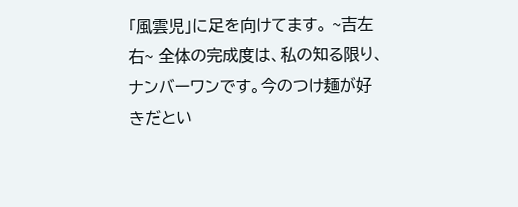「風雲児」に足を向けてます。 ~吉左右~ 全体の完成度は、私の知る限り、ナンバーワンです。今のつけ麺が好きだとい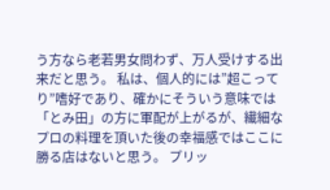う方なら老若男女問わず、万人受けする出来だと思う。 私は、個人的には”超こってり”嗜好であり、確かにそういう意味では「とみ田」の方に軍配が上がるが、繊細なプロの料理を頂いた後の幸福感ではここに勝る店はないと思う。 プリッ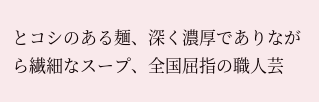とコシのある麺、深く濃厚でありながら繊細なスープ、全国屈指の職人芸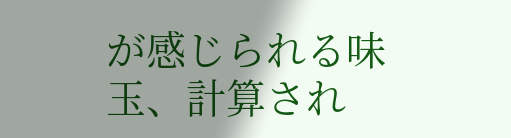が感じられる味玉、計算され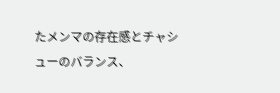たメンマの存在感とチャシューのバランス、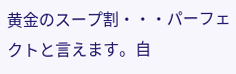黄金のスープ割・・・パーフェクトと言えます。自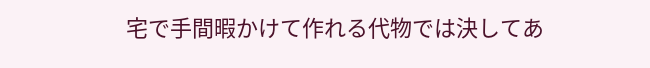宅で手間暇かけて作れる代物では決してあ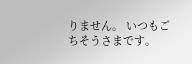りません。 いつもごちそうさまです。